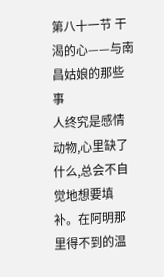第八十一节 干渴的心——与南昌姑娘的那些事
人终究是感情动物,心里缺了什么,总会不自觉地想要填补。在阿明那里得不到的温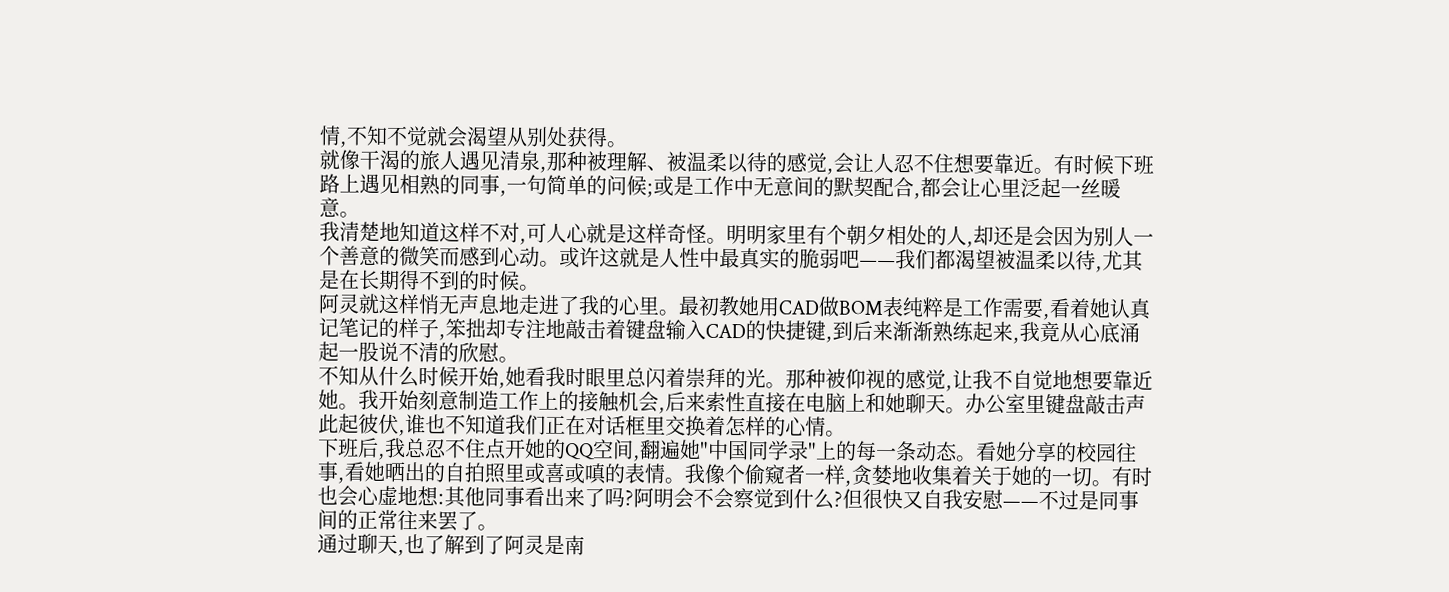情,不知不觉就会渴望从别处获得。
就像干渴的旅人遇见清泉,那种被理解、被温柔以待的感觉,会让人忍不住想要靠近。有时候下班路上遇见相熟的同事,一句简单的问候;或是工作中无意间的默契配合,都会让心里泛起一丝暖意。
我清楚地知道这样不对,可人心就是这样奇怪。明明家里有个朝夕相处的人,却还是会因为别人一个善意的微笑而感到心动。或许这就是人性中最真实的脆弱吧——我们都渴望被温柔以待,尤其是在长期得不到的时候。
阿灵就这样悄无声息地走进了我的心里。最初教她用CAD做BOM表纯粹是工作需要,看着她认真记笔记的样子,笨拙却专注地敲击着键盘输入CAD的快捷键,到后来渐渐熟练起来,我竟从心底涌起一股说不清的欣慰。
不知从什么时候开始,她看我时眼里总闪着崇拜的光。那种被仰视的感觉,让我不自觉地想要靠近她。我开始刻意制造工作上的接触机会,后来索性直接在电脑上和她聊天。办公室里键盘敲击声此起彼伏,谁也不知道我们正在对话框里交换着怎样的心情。
下班后,我总忍不住点开她的QQ空间,翻遍她"中国同学录"上的每一条动态。看她分享的校园往事,看她晒出的自拍照里或喜或嗔的表情。我像个偷窥者一样,贪婪地收集着关于她的一切。有时也会心虚地想:其他同事看出来了吗?阿明会不会察觉到什么?但很快又自我安慰——不过是同事间的正常往来罢了。
通过聊天,也了解到了阿灵是南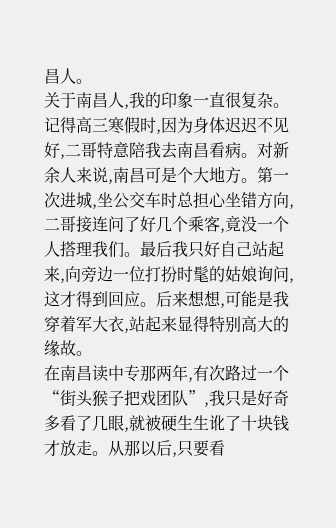昌人。
关于南昌人,我的印象一直很复杂。记得高三寒假时,因为身体迟迟不见好,二哥特意陪我去南昌看病。对新余人来说,南昌可是个大地方。第一次进城,坐公交车时总担心坐错方向,二哥接连问了好几个乘客,竟没一个人搭理我们。最后我只好自己站起来,向旁边一位打扮时髦的姑娘询问,这才得到回应。后来想想,可能是我穿着军大衣,站起来显得特别高大的缘故。
在南昌读中专那两年,有次路过一个“街头猴子把戏团队”,我只是好奇多看了几眼,就被硬生生讹了十块钱才放走。从那以后,只要看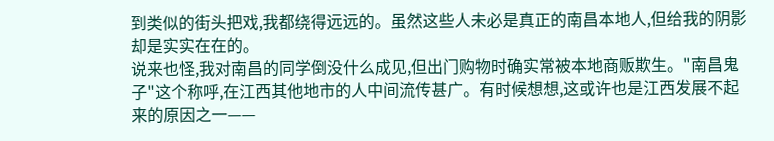到类似的街头把戏,我都绕得远远的。虽然这些人未必是真正的南昌本地人,但给我的阴影却是实实在在的。
说来也怪,我对南昌的同学倒没什么成见,但出门购物时确实常被本地商贩欺生。"南昌鬼子"这个称呼,在江西其他地市的人中间流传甚广。有时候想想,这或许也是江西发展不起来的原因之一——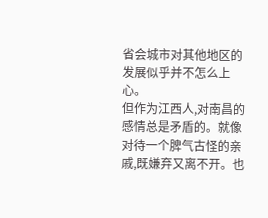省会城市对其他地区的发展似乎并不怎么上心。
但作为江西人,对南昌的感情总是矛盾的。就像对待一个脾气古怪的亲戚,既嫌弃又离不开。也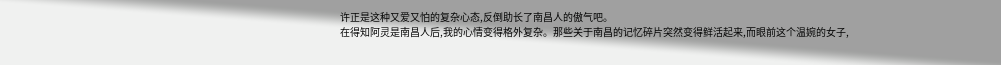许正是这种又爱又怕的复杂心态,反倒助长了南昌人的傲气吧。
在得知阿灵是南昌人后,我的心情变得格外复杂。那些关于南昌的记忆碎片突然变得鲜活起来,而眼前这个温婉的女子,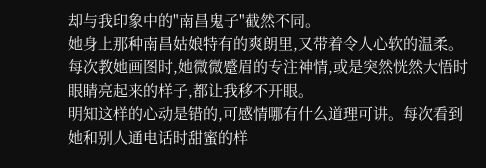却与我印象中的"南昌鬼子"截然不同。
她身上那种南昌姑娘特有的爽朗里,又带着令人心软的温柔。每次教她画图时,她微微蹙眉的专注神情,或是突然恍然大悟时眼睛亮起来的样子,都让我移不开眼。
明知这样的心动是错的,可感情哪有什么道理可讲。每次看到她和别人通电话时甜蜜的样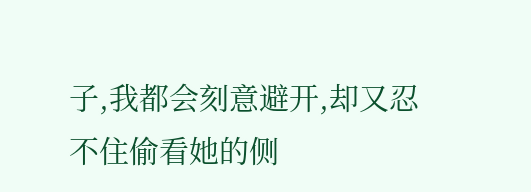子,我都会刻意避开,却又忍不住偷看她的侧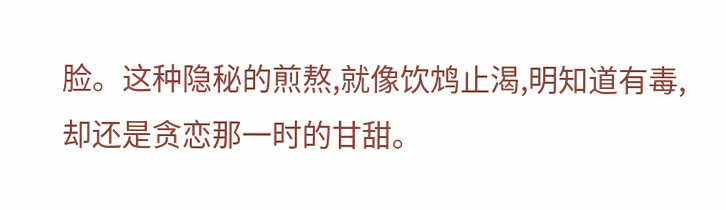脸。这种隐秘的煎熬,就像饮鸩止渴,明知道有毒,却还是贪恋那一时的甘甜。